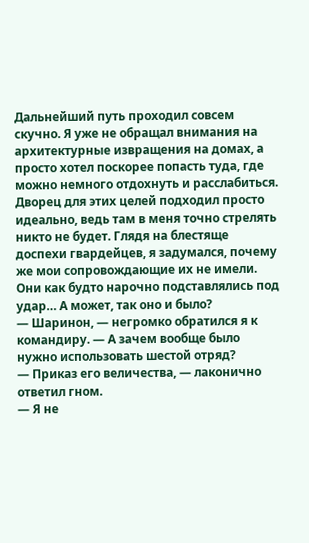Дальнейший путь проходил совсем скучно. Я уже не обращал внимания на архитектурные извращения на домах, а просто хотел поскорее попасть туда, где можно немного отдохнуть и расслабиться. Дворец для этих целей подходил просто идеально, ведь там в меня точно стрелять никто не будет. Глядя на блестяще доспехи гвардейцев, я задумался, почему же мои сопровождающие их не имели. Они как будто нарочно подставлялись под удар… А может, так оно и было?
— Шаринон, — негромко обратился я к командиру. — А зачем вообще было нужно использовать шестой отряд?
— Приказ его величества, — лаконично ответил гном.
— Я не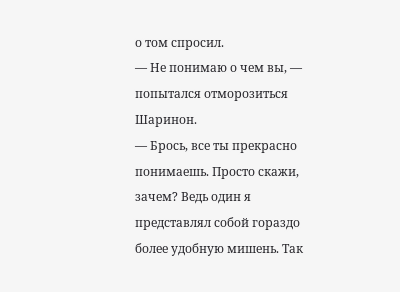о том спросил.
— Не понимаю о чем вы, — попытался отморозиться Шаринон.
— Брось, все ты прекрасно понимаешь. Просто скажи, зачем? Ведь один я представлял собой гораздо более удобную мишень. Так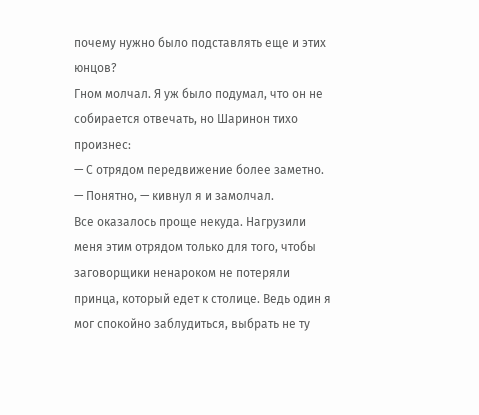почему нужно было подставлять еще и этих юнцов?
Гном молчал. Я уж было подумал, что он не собирается отвечать, но Шаринон тихо произнес:
— С отрядом передвижение более заметно.
— Понятно, — кивнул я и замолчал.
Все оказалось проще некуда. Нагрузили меня этим отрядом только для того, чтобы заговорщики ненароком не потеряли принца, который едет к столице. Ведь один я мог спокойно заблудиться, выбрать не ту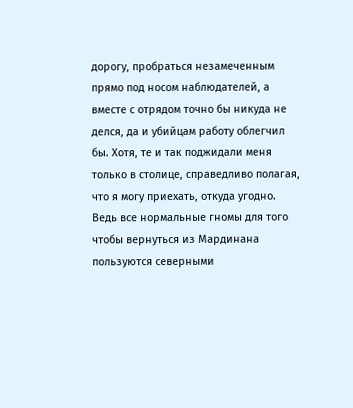дорогу, пробраться незамеченным прямо под носом наблюдателей, а вместе с отрядом точно бы никуда не делся, да и убийцам работу облегчил бы. Хотя, те и так поджидали меня только в столице, справедливо полагая, что я могу приехать, откуда угодно. Ведь все нормальные гномы для того чтобы вернуться из Мардинана пользуются северными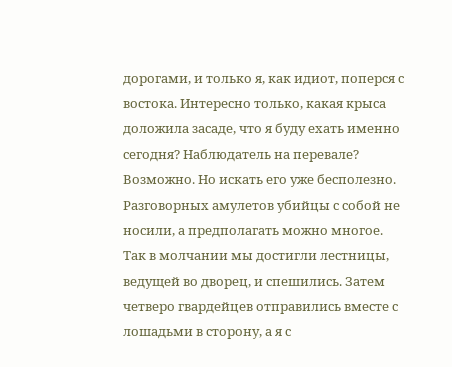дорогами, и только я, как идиот, поперся с востока. Интересно только, какая крыса доложила засаде, что я буду ехать именно сегодня? Наблюдатель на перевале? Возможно. Но искать его уже бесполезно. Разговорных амулетов убийцы с собой не носили, а предполагать можно многое.
Так в молчании мы достигли лестницы, ведущей во дворец, и спешились. Затем четверо гвардейцев отправились вместе с лошадьми в сторону, а я с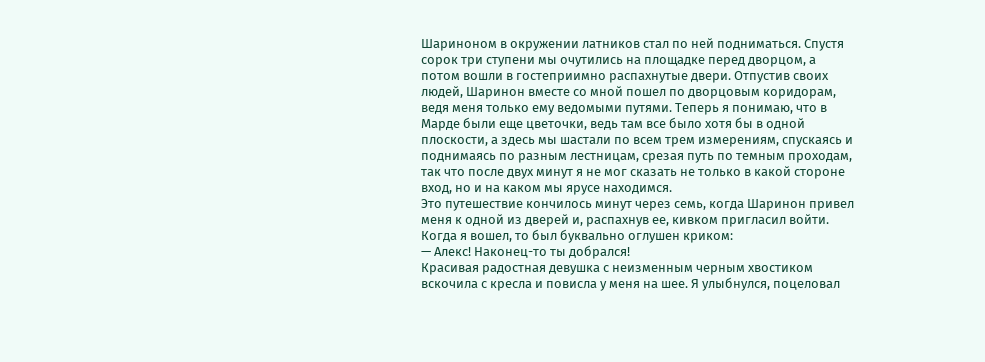Шариноном в окружении латников стал по ней подниматься. Спустя сорок три ступени мы очутились на площадке перед дворцом, а потом вошли в гостеприимно распахнутые двери. Отпустив своих людей, Шаринон вместе со мной пошел по дворцовым коридорам, ведя меня только ему ведомыми путями. Теперь я понимаю, что в Марде были еще цветочки, ведь там все было хотя бы в одной плоскости, а здесь мы шастали по всем трем измерениям, спускаясь и поднимаясь по разным лестницам, срезая путь по темным проходам, так что после двух минут я не мог сказать не только в какой стороне вход, но и на каком мы ярусе находимся.
Это путешествие кончилось минут через семь, когда Шаринон привел меня к одной из дверей и, распахнув ее, кивком пригласил войти. Когда я вошел, то был буквально оглушен криком:
— Алекс! Наконец-то ты добрался!
Красивая радостная девушка с неизменным черным хвостиком вскочила с кресла и повисла у меня на шее. Я улыбнулся, поцеловал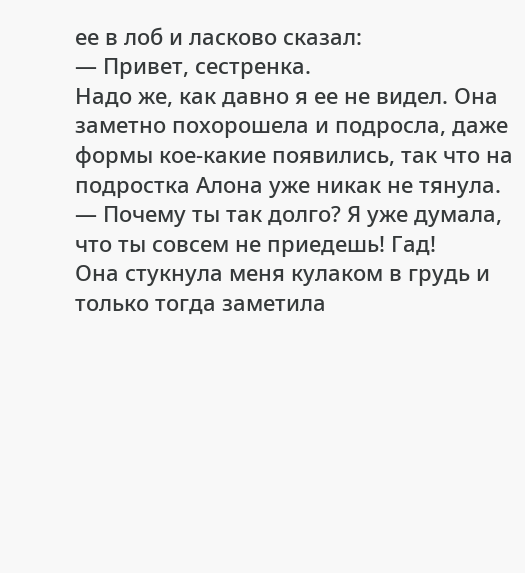ее в лоб и ласково сказал:
— Привет, сестренка.
Надо же, как давно я ее не видел. Она заметно похорошела и подросла, даже формы кое-какие появились, так что на подростка Алона уже никак не тянула.
— Почему ты так долго? Я уже думала, что ты совсем не приедешь! Гад!
Она стукнула меня кулаком в грудь и только тогда заметила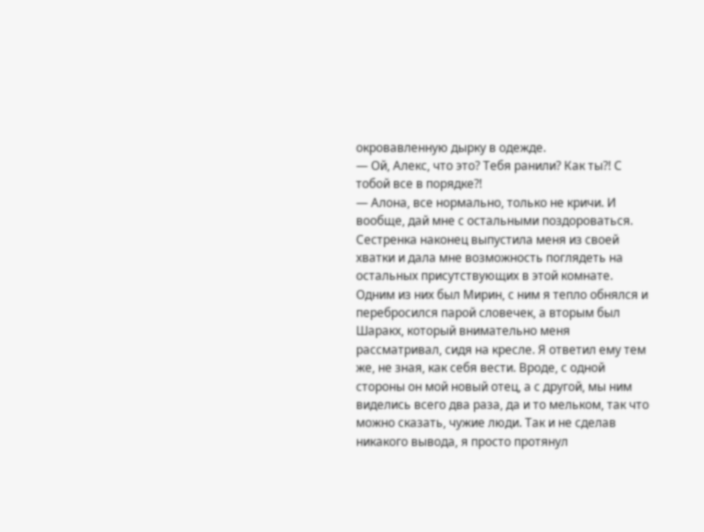окровавленную дырку в одежде.
— Ой, Алекс, что это? Тебя ранили? Как ты?! С тобой все в порядке?!
— Алона, все нормально, только не кричи. И вообще, дай мне с остальными поздороваться.
Сестренка наконец выпустила меня из своей хватки и дала мне возможность поглядеть на остальных присутствующих в этой комнате. Одним из них был Мирин, с ним я тепло обнялся и перебросился парой словечек, а вторым был Шаракх, который внимательно меня рассматривал, сидя на кресле. Я ответил ему тем же, не зная, как себя вести. Вроде, с одной стороны он мой новый отец, а с другой, мы ним виделись всего два раза, да и то мельком, так что можно сказать, чужие люди. Так и не сделав никакого вывода, я просто протянул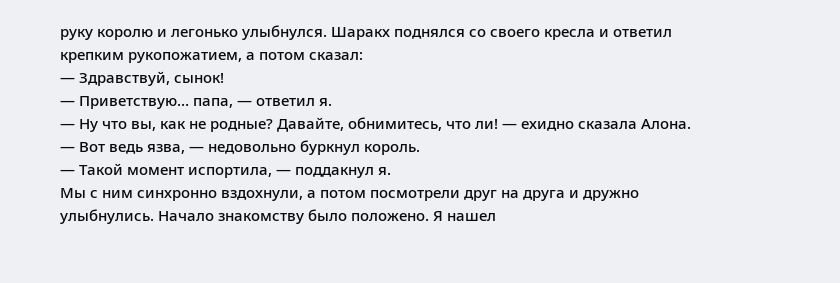руку королю и легонько улыбнулся. Шаракх поднялся со своего кресла и ответил крепким рукопожатием, а потом сказал:
— Здравствуй, сынок!
— Приветствую… папа, — ответил я.
— Ну что вы, как не родные? Давайте, обнимитесь, что ли! — ехидно сказала Алона.
— Вот ведь язва, — недовольно буркнул король.
— Такой момент испортила, — поддакнул я.
Мы с ним синхронно вздохнули, а потом посмотрели друг на друга и дружно улыбнулись. Начало знакомству было положено. Я нашел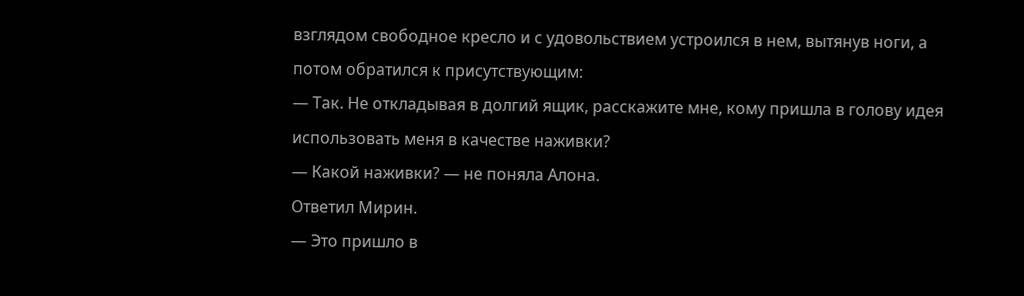взглядом свободное кресло и с удовольствием устроился в нем, вытянув ноги, а потом обратился к присутствующим:
— Так. Не откладывая в долгий ящик, расскажите мне, кому пришла в голову идея использовать меня в качестве наживки?
— Какой наживки? — не поняла Алона.
Ответил Мирин.
— Это пришло в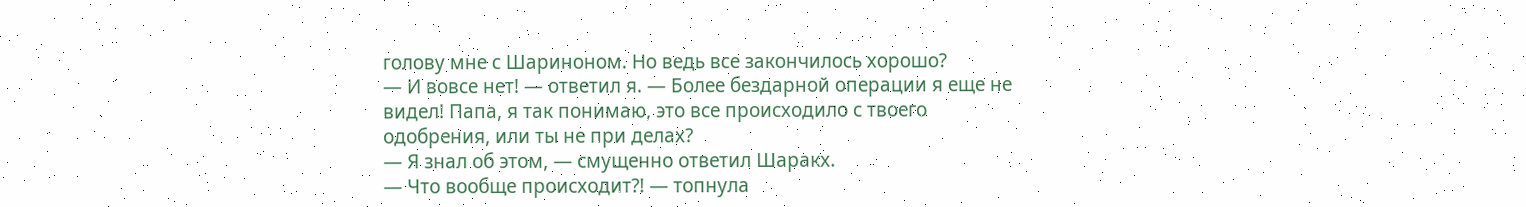голову мне с Шариноном. Но ведь все закончилось хорошо?
— И вовсе нет! — ответил я. — Более бездарной операции я еще не видел! Папа, я так понимаю, это все происходило с твоего одобрения, или ты не при делах?
— Я знал об этом, — смущенно ответил Шаракх.
— Что вообще происходит?! — топнула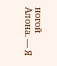ногой Алона. — Я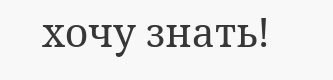хочу знать!